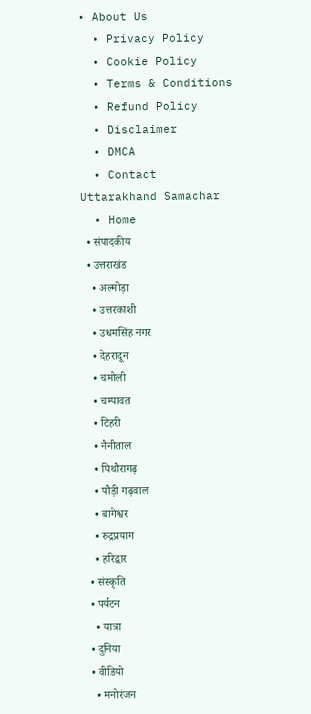• About Us
  • Privacy Policy
  • Cookie Policy
  • Terms & Conditions
  • Refund Policy
  • Disclaimer
  • DMCA
  • Contact
Uttarakhand Samachar
  • Home
  • संपादकीय
  • उत्तराखंड
    • अल्मोड़ा
    • उत्तरकाशी
    • उधमसिंह नगर
    • देहरादून
    • चमोली
    • चम्पावत
    • टिहरी
    • नैनीताल
    • पिथौरागढ़
    • पौड़ी गढ़वाल
    • बागेश्वर
    • रुद्रप्रयाग
    • हरिद्वार
  • संस्कृति
  • पर्यटन
    • यात्रा
  • दुनिया
  • वीडियो
    • मनोरंजन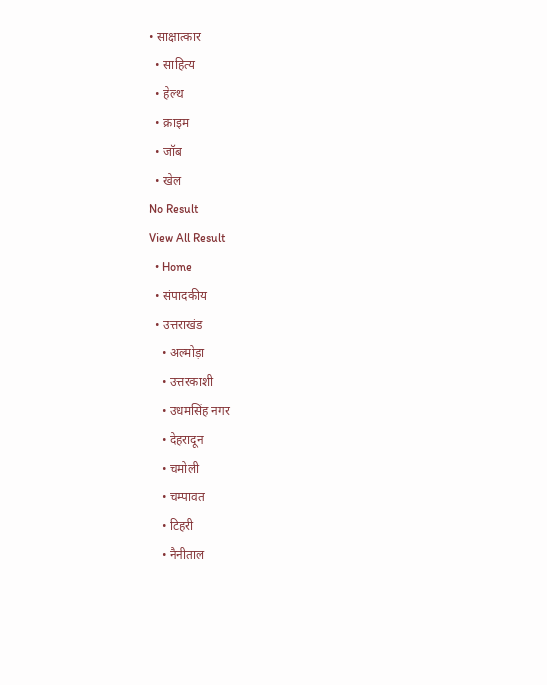• साक्षात्कार
  • साहित्य
  • हेल्थ
  • क्राइम
  • जॉब
  • खेल
No Result
View All Result
  • Home
  • संपादकीय
  • उत्तराखंड
    • अल्मोड़ा
    • उत्तरकाशी
    • उधमसिंह नगर
    • देहरादून
    • चमोली
    • चम्पावत
    • टिहरी
    • नैनीताल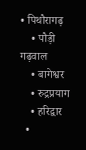• पिथौरागढ़
    • पौड़ी गढ़वाल
    • बागेश्वर
    • रुद्रप्रयाग
    • हरिद्वार
  •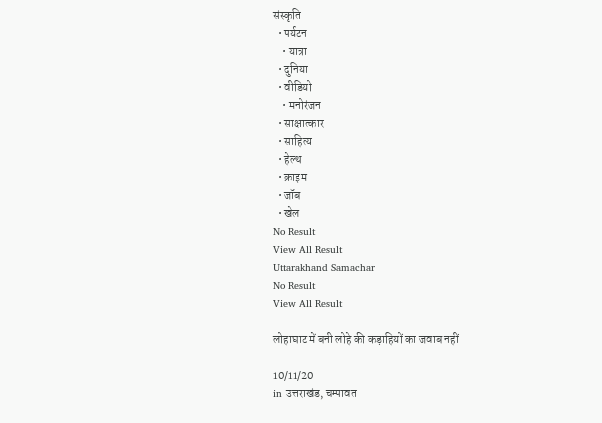संस्कृति
  • पर्यटन
    • यात्रा
  • दुनिया
  • वीडियो
    • मनोरंजन
  • साक्षात्कार
  • साहित्य
  • हेल्थ
  • क्राइम
  • जॉब
  • खेल
No Result
View All Result
Uttarakhand Samachar
No Result
View All Result

लोहाघाट में बनी लोहे की कड़ाहियों का जवाब नहीं

10/11/20
in उत्तराखंड, चम्पावत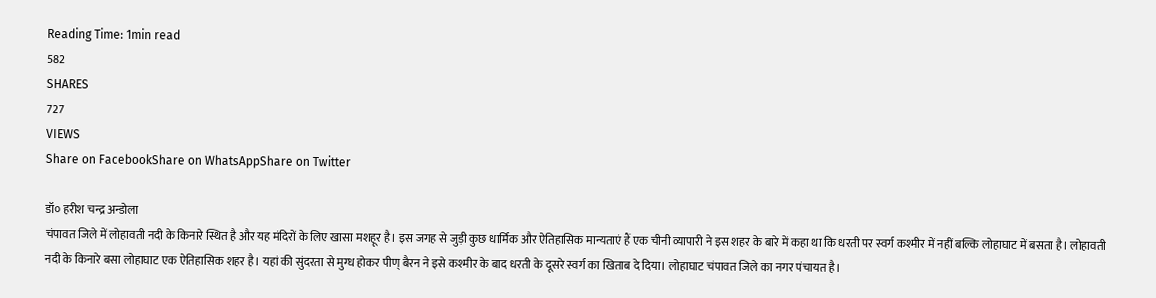Reading Time: 1min read
582
SHARES
727
VIEWS
Share on FacebookShare on WhatsAppShare on Twitter

डॉ० हरीश चन्द्र अन्डोला
चंपावत जिले में लोहावती नदी के किनारे स्थित है और यह मंदिरों के लिए खासा मशहूर है। इस जगह से जुड़ी कुछ धार्मिक और ऐतिहासिक मान्यताएं हैं एक चीनी व्यापारी ने इस शहर के बारे में कहा था कि धरती पर स्वर्ग कश्मीर में नहीं बल्कि लोहाघाट में बसता है। लोहावती नदी के किनारे बसा लोहाघाट एक ऐतिहासिक शहर है। यहां की सुंदरता से मुग्ध होकर पीण् बैरन ने इसे कश्मीर के बाद धरती के दूसरे स्वर्ग का खिताब दे दिया। लोहाघाट चंपावत जिले का नगर पंचायत है।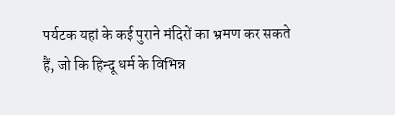पर्यटक यहां के कई पुराने मंदिरों का भ्रमण कर सकते हैं, जो कि हिन्दू धर्म के विभिन्न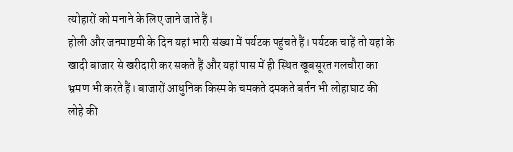त्योहारों को मनाने के लिए जाने जाते हैं।
होली और जनमाष्टमी के दिन यहां भारी संख्या में पर्यटक पहुंचते हैं। पर्यटक चाहें तो यहां के खादी बाजार से खरीदारी कर सकते हैं और यहां पास में ही स्थित खूबसूरत गलचौरा का भ्रमण भी करते हैं। बाजारों आधुनिक किस्म के चमकते दमकते बर्तन भी लोहाघाट की लोहे की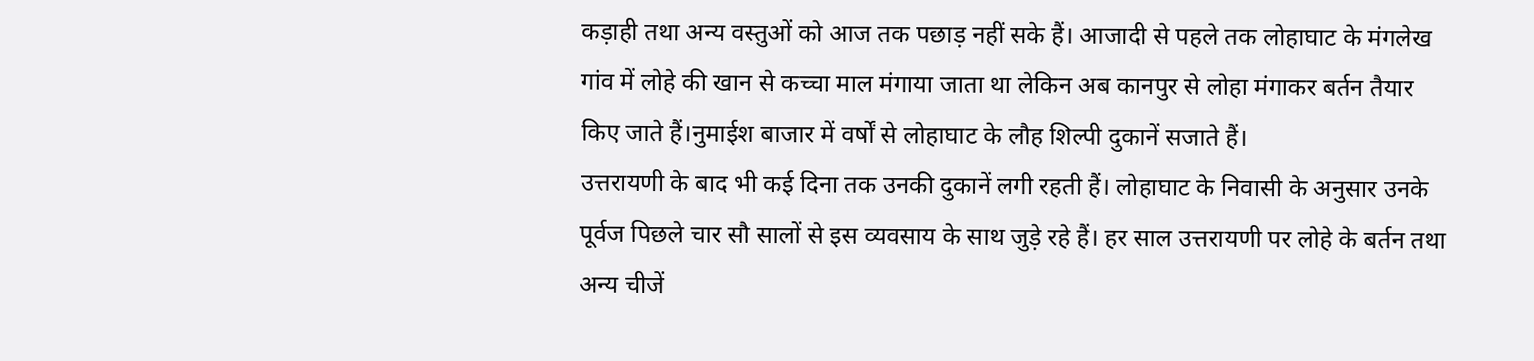कड़ाही तथा अन्य वस्तुओं को आज तक पछाड़ नहीं सके हैं। आजादी से पहले तक लोहाघाट के मंगलेख गांव में लोहे की खान से कच्चा माल मंगाया जाता था लेकिन अब कानपुर से लोहा मंगाकर बर्तन तैयार किए जाते हैं।नुमाईश बाजार में वर्षों से लोहाघाट के लौह शिल्पी दुकानें सजाते हैं।
उत्तरायणी के बाद भी कई दिना तक उनकी दुकानें लगी रहती हैं। लोहाघाट के निवासी के अनुसार उनके पूर्वज पिछले चार सौ सालों से इस व्यवसाय के साथ जुड़े रहे हैं। हर साल उत्तरायणी पर लोहे के बर्तन तथा अन्य चीजें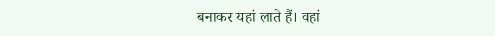बनाकर यहां लाते हैं। वहां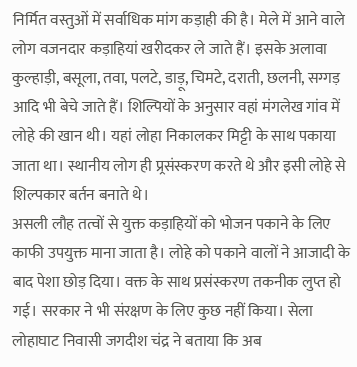निर्मित वस्तुओं में सर्वाधिक मांग कड़ाही की है। मेले में आने वाले लोग वजनदार कड़ाहियां खरीदकर ले जाते हैं। इसके अलावा कुल्हाड़ी, बसूला, तवा, पलटे, डाड़ू, चिमटे, दराती, छलनी, सग्गड़ आदि भी बेचे जाते हैं। शिल्पियों के अनुसार वहां मंगलेख गांव में लोहे की खान थी। यहां लोहा निकालकर मिट्टी के साथ पकाया जाता था। स्थानीय लोग ही प्र्रसंस्करण करते थे और इसी लोहे से शिल्पकार बर्तन बनाते थे।
असली लौह तत्वों से युक्त कड़ाहियों को भोजन पकाने के लिए काफी उपयुक्त माना जाता है। लोहे को पकाने वालों ने आजादी के बाद पेशा छोड़ दिया। वक्त के साथ प्रसंस्करण तकनीक लुप्त हो गई। सरकार ने भी संरक्षण के लिए कुछ नहीं किया। सेला लोहाघाट निवासी जगदीश चंद्र ने बताया कि अब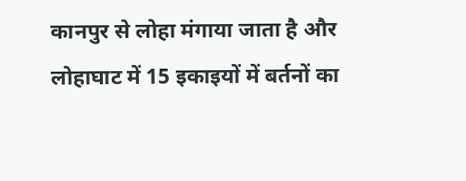कानपुर से लोहा मंगाया जाता है और लोहाघाट में 15 इकाइयों में बर्तनों का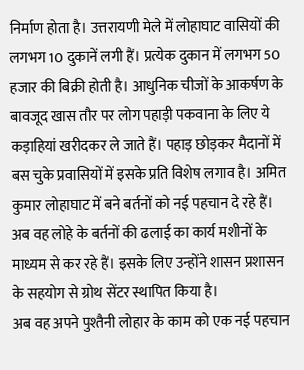निर्माण होता है। उत्तरायणी मेले में लोहाघाट वासियों की लगभग 10 दुकानें लगी हैं। प्रत्येक दुकान में लगभग 50 हजार की बिक्री होती है। आधुनिक चीजों के आकर्षण के बावजूद खास तौर पर लोग पहाड़ी पकवाना के लिए ये कड़ाहियां खरीदकर ले जाते हैं। पहाड़ छोड़कर मैदानों में बस चुके प्रवासियों में इसके प्रति विशेष लगाव है। अमित कुमार लोहाघाट में बने बर्तनों को नई पहचान दे रहे हैं। अब वह लोहे के बर्तनों की ढलाई का कार्य मशीनों के माध्यम से कर रहे हैं। इसके लिए उन्होंने शासन प्रशासन के सहयोग से ग्रोथ सेंटर स्थापित किया है।
अब वह अपने पुश्तैनी लोहार के काम को एक नई पहचान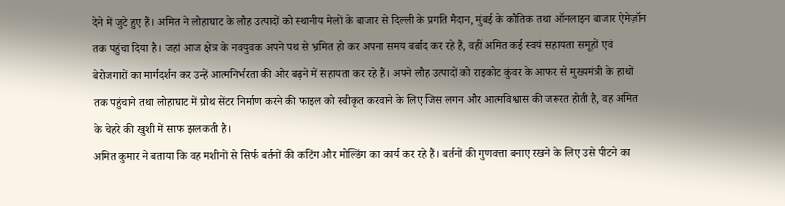देने में जुटे हुए हैं। अमित ने लोहाघाट के लौह उत्पादों को स्थानीय मेलों के बाजार से दिल्ली के प्रगति मैदान, मुंबई के कौतिक तथा ऑनलाइन बाजार ऐमेज़ॉन तक पहुंचा दिया है। जहां आज क्षेत्र के नवयुवक अपने पथ से भ्रमित हो कर अपना समय बर्बाद कर रहे हैं, वहीं अमित कई स्वयं सहायता समूहों एवं बेरोजगारों का मार्गदर्शन कर उन्हें आत्मनिर्भरता की ओर बढ़ने में सहायता कर रहे हैं। अपने लौह उत्पादों को राइकोट कुंवर के आफर से मुख्यमंत्री के हाथों तक पहुंचाने तथा लोहाघाट में ग्रोथ सेंटर निर्माण करने की फाइल को स्वीकृत करवाने के लिए जिस लगन और आत्मविश्वास की जरूरत होती है, वह अमित के चेहरे की खुशी में साफ झलकती है।
अमित कुमार ने बताया कि वह मशीनों से सिर्फ बर्तनों की कटिंग और मोल्डिंग का कार्य कर रहे हैं। बर्तनों की गुणवत्ता बनाए रखने के लिए उसे पीटने का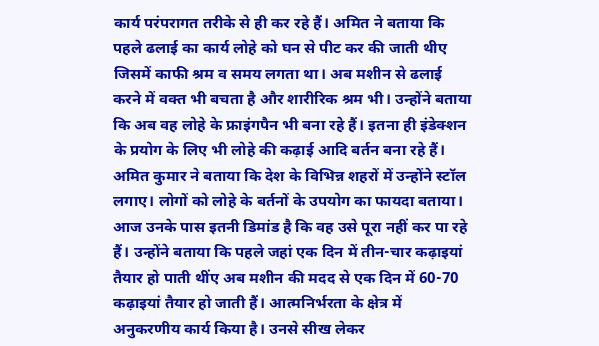कार्य परंपरागत तरीके से ही कर रहे हैं। अमित ने बताया कि पहले ढलाई का कार्य लोहे को घन से पीट कर की जाती थीए जिसमें काफी श्रम व समय लगता था। अब मशीन से ढलाई करने में वक्त भी बचता है और शारीरिक श्रम भी। उन्होंने बताया कि अब वह लोहे के फ्राइंगपैन भी बना रहे हैं। इतना ही इंडेक्शन के प्रयोग के लिए भी लोहे की कढ़ाई आदि बर्तन बना रहे हैं। अमित कुमार ने बताया कि देश के विभिन्न शहरों में उन्होंने स्टॉल लगाए। लोगों को लोहे के बर्तनों के उपयोग का फायदा बताया। आज उनके पास इतनी डिमांड है कि वह उसे पूरा नहीं कर पा रहे हैं। उन्होंने बताया कि पहले जहां एक दिन में तीन-चार कढ़ाइयां तैयार हो पाती थींए अब मशीन की मदद से एक दिन में 60-70 कढ़ाइयां तैयार हो जाती हैं। आत्मनिर्भरता के क्षेत्र में अनुकरणीय कार्य किया है। उनसे सीख लेकर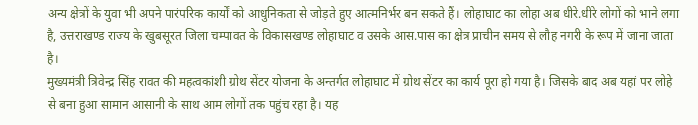अन्य क्षेत्रों के युवा भी अपने पारंपरिक कार्यों को आधुनिकता से जोड़ते हुए आत्मनिर्भर बन सकते हैं। लोहाघाट का लोहा अब धीरे.धीरे लोगों को भाने लगा है, उत्तराखण्ड राज्य के खुबसूरत जिला चम्पावत के विकासखण्ड लोहाघाट व उसके आस.पास का क्षेत्र प्राचीन समय से लौह नगरी के रूप में जाना जाता है।
मुख्यमंत्री त्रिवेन्द्र सिंह रावत की महत्वकांशी ग्रोथ सेंटर योजना के अन्तर्गत लोहाघाट में ग्रोथ सेंटर का कार्य पूरा हो गया है। जिसके बाद अब यहां पर लोहे से बना हुआ सामान आसानी के साथ आम लोगों तक पहुंच रहा है। यह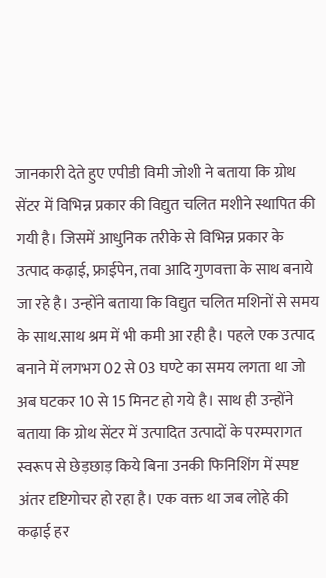जानकारी देते हुए एपीडी विमी जोशी ने बताया कि ग्रोथ सेंटर में विभिन्न प्रकार की विद्युत चलित मशीने स्थापित की गयी है। जिसमें आधुनिक तरीके से विभिन्न प्रकार के उत्पाद कढ़ाई, फ्राईपेन, तवा आदि गुणवत्ता के साथ बनाये जा रहे है। उन्होंने बताया कि विद्युत चलित मशिनों से समय के साथ.साथ श्रम में भी कमी आ रही है। पहले एक उत्पाद बनाने में लगभग 02 से 03 घण्टे का समय लगता था जो अब घटकर 10 से 15 मिनट हो गये है। साथ ही उन्होंने बताया कि ग्रोथ सेंटर में उत्पादित उत्पादों के परम्परागत स्वरूप से छेड़छाड़ किये बिना उनकी फिनिशिंग में स्पष्ट अंतर दृष्टिगोचर हो रहा है। एक वक्त था जब लोहे की कढ़ाई हर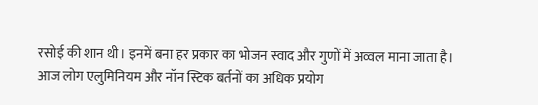रसोई की शान थी। इनमें बना हर प्रकार का भोजन स्वाद और गुणों में अव्वल माना जाता है। आज लोग एलुमिनियम और नॉन स्टिक बर्तनों का अधिक प्रयोग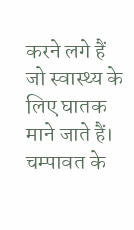करने लगे हैं जो स्वास्थ्य के लिए घातक माने जाते हैं।
चम्पावत के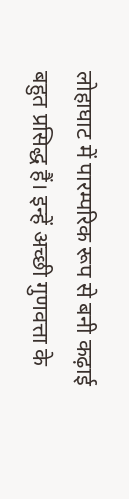लोहाघाट में पारम्परिक रूप से बनी कढ़ाई बहुत प्रसिद्ध हैं। इन्हें अच्छी गुणवत्ता के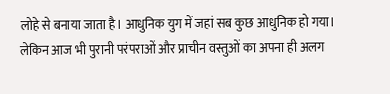लोहे से बनाया जाता है। आधुनिक युग में जहां सब कुछ आधुनिक हो गया। लेकिन आज भी पुरानी परंपराओं और प्राचीन वस्तुओं का अपना ही अलग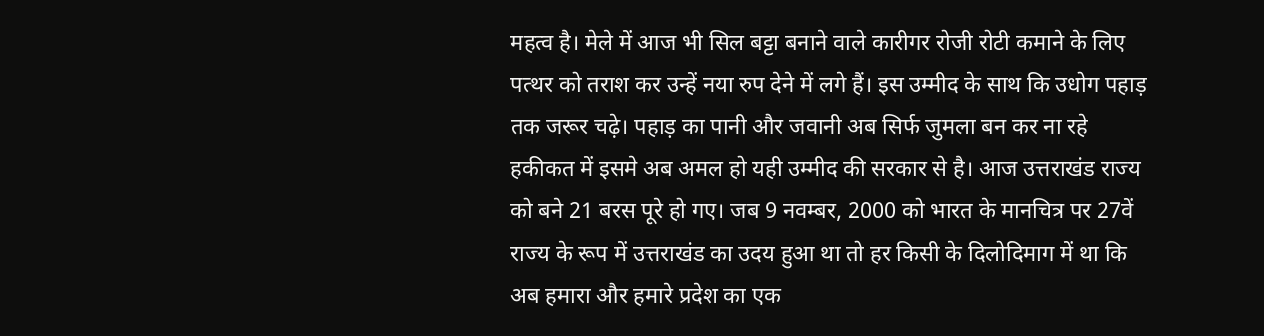महत्व है। मेले में आज भी सिल बट्टा बनाने वाले कारीगर रोजी रोटी कमाने के लिए पत्थर को तराश कर उन्हें नया रुप देने में लगे हैं। इस उम्मीद के साथ कि उधोग पहाड़ तक जरूर चढ़े। पहाड़ का पानी और जवानी अब सिर्फ जुमला बन कर ना रहे हकीकत में इसमे अब अमल हो यही उम्मीद की सरकार से है। आज उत्तराखंड राज्य को बने 21 बरस पूरे हो गए। जब 9 नवम्बर, 2000 को भारत के मानचित्र पर 27वें राज्य के रूप में उत्तराखंड का उदय हुआ था तो हर किसी के दिलोदिमाग में था कि अब हमारा और हमारे प्रदेश का एक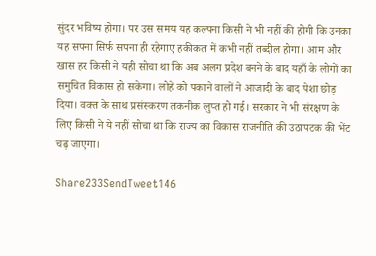सुंदर भविष्य होगा। पर उस समय यह कल्पना किसी ने भी नहीं की होगी कि उनका यह सपना सिर्फ सपना ही रहेगाए हकीकत में कभी नहीं तब्दील होगा। आम और खास हर किसी ने यही सोचा था कि अब अलग प्रदेश बनने के बाद यहाँ के लोगों का समुचित विकास हो सकेगा। लोहे को पकाने वालों ने आजादी के बाद पेशा छोड़ दिया। वक्त के साथ प्रसंस्करण तकनीक लुप्त हो गई। सरकार ने भी संरक्षण के लिए किसी ने ये नहीं सोचा था कि राज्य का विकास राजनीति की उठापटक की भेंट चढ़ जाएगा।

Share233SendTweet146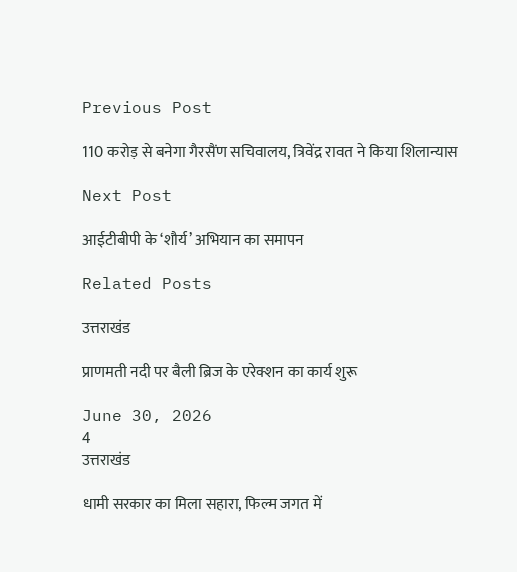Previous Post

110 करोड़ से बनेगा गैरसैंण सचिवालय, त्रिवेंद्र रावत ने किया शिलान्यास

Next Post

आईटीबीपी के ‘शौर्य’ अभियान का समापन

Related Posts

उत्तराखंड

प्राणमती नदी पर बैली ब्रिज के एरेक्शन का कार्य शुरू

June 30, 2026
4
उत्तराखंड

धामी सरकार का मिला सहारा, फिल्म जगत में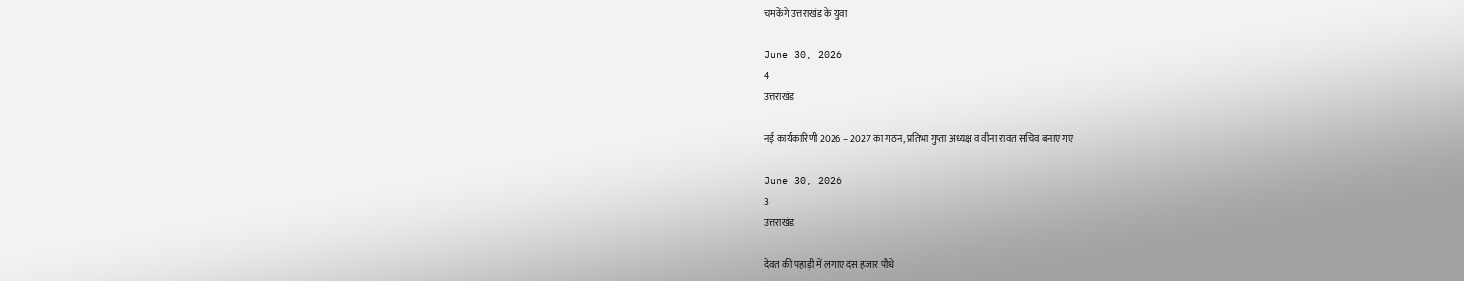चमकेंगे उत्तराखंड के युवा

June 30, 2026
4
उत्तराखंड

नई कार्यकारिणी 2026 – 2027 का गठन, प्रतिभा गुप्ता अध्यक्ष व वीना रावत सचिव बनाए गए

June 30, 2026
3
उत्तराखंड

देवत की पहाड़ी में लगाए दस हजार पौधे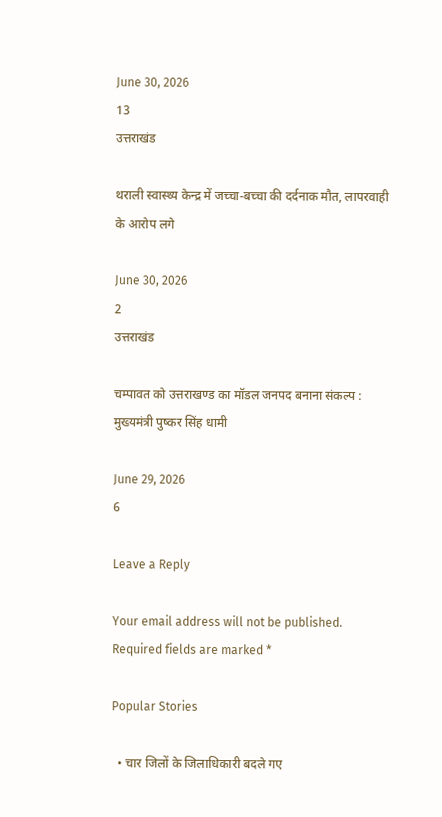June 30, 2026
13
उत्तराखंड

थराली स्वास्थ्य केन्द्र में जच्चा-बच्चा की दर्दनाक मौत, लापरवाही के आरोप लगे

June 30, 2026
2
उत्तराखंड

चम्पावत को उत्तराखण्ड का मॉडल जनपद बनाना संकल्प : मुख्यमंत्री पुष्कर सिंह धामी

June 29, 2026
6

Leave a Reply

Your email address will not be published. Required fields are marked *

Popular Stories

  • चार जिलों के जिलाधिकारी बदले गए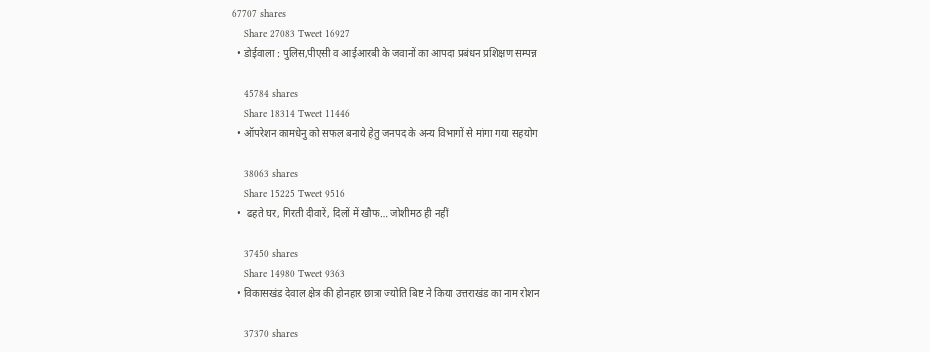67707 shares
    Share 27083 Tweet 16927
  • डोईवाला : पुलिस,पीएसी व आईआरबी के जवानों का आपदा प्रबंधन प्रशिक्षण सम्पन्न

    45784 shares
    Share 18314 Tweet 11446
  • ऑपरेशन कामधेनु को सफल बनाये हेतु जनपद के अन्य विभागों से मांगा गया सहयोग

    38063 shares
    Share 15225 Tweet 9516
  •  ढहते घर, गिरती दीवारें, दिलों में खौफ… जोशीमठ ही नहीं

    37450 shares
    Share 14980 Tweet 9363
  • विकासखंड देवाल क्षेत्र की होनहार छात्रा ज्योति बिष्ट ने किया उत्तराखंड का नाम रोशन

    37370 shares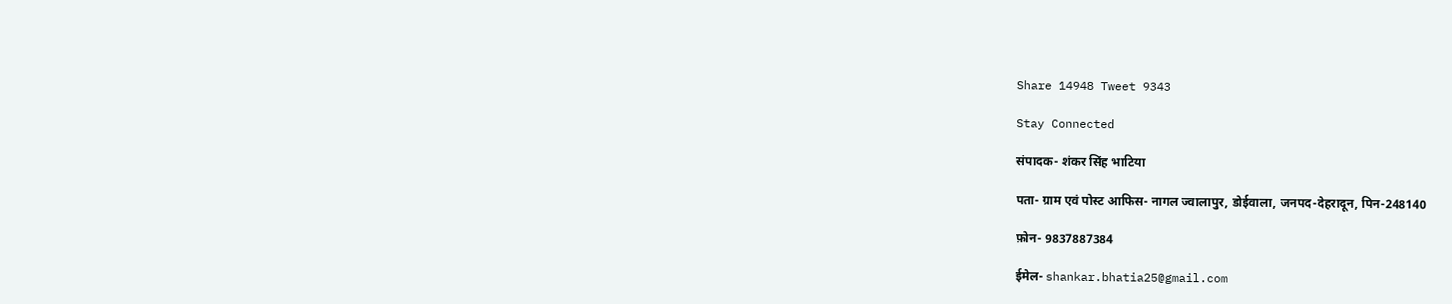Share 14948 Tweet 9343

Stay Connected

संपादक- शंकर सिंह भाटिया

पता- ग्राम एवं पोस्ट आफिस- नागल ज्वालापुर, डोईवाला, जनपद-देहरादून, पिन-248140

फ़ोन- 9837887384

ईमेल- shankar.bhatia25@gmail.com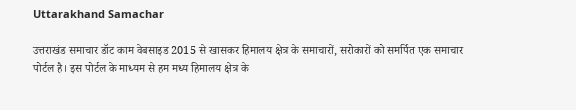Uttarakhand Samachar

उत्तराखंड समाचार डॉट काम वेबसाइड 2015 से खासकर हिमालय क्षेत्र के समाचारों, सरोकारों को समर्पित एक समाचार पोर्टल है। इस पोर्टल के माध्यम से हम मध्य हिमालय क्षेत्र के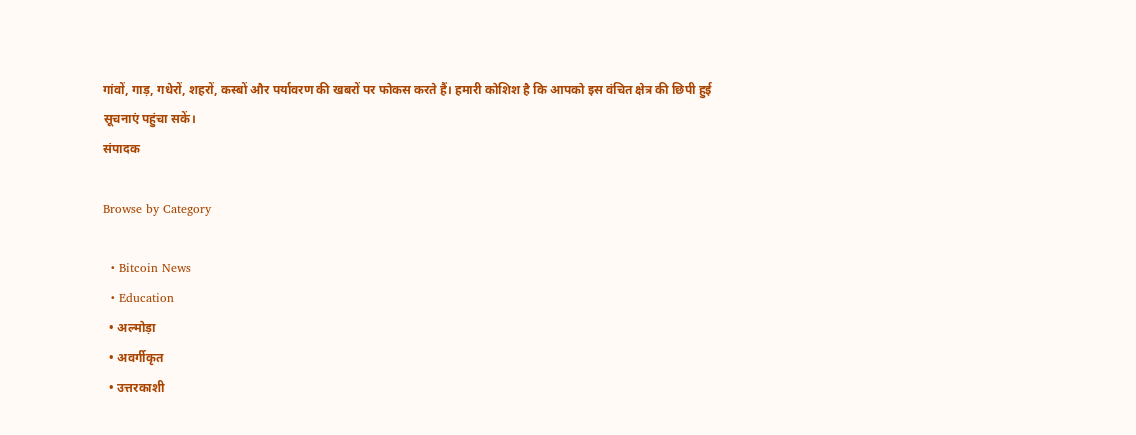गांवों, गाड़, गधेरों, शहरों, कस्बों और पर्यावरण की खबरों पर फोकस करते हैं। हमारी कोशिश है कि आपको इस वंचित क्षेत्र की छिपी हुई सूचनाएं पहुंचा सकें।
संपादक

Browse by Category

  • Bitcoin News
  • Education
  • अल्मोड़ा
  • अवर्गीकृत
  • उत्तरकाशी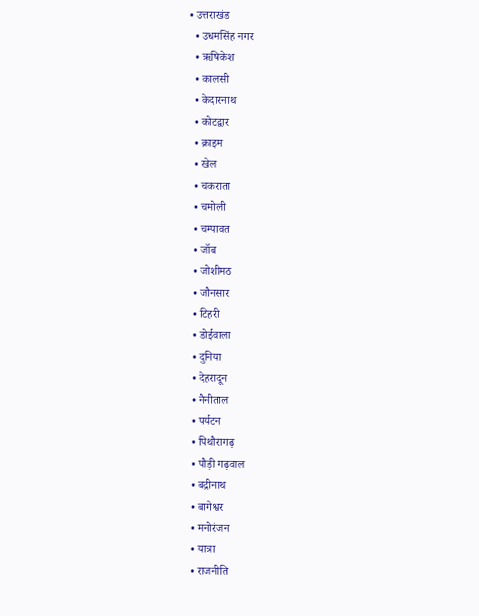• उत्तराखंड
  • उधमसिंह नगर
  • ऋषिकेश
  • कालसी
  • केदारनाथ
  • कोटद्वार
  • क्राइम
  • खेल
  • चकराता
  • चमोली
  • चम्पावत
  • जॉब
  • जोशीमठ
  • जौनसार
  • टिहरी
  • डोईवाला
  • दुनिया
  • देहरादून
  • नैनीताल
  • पर्यटन
  • पिथौरागढ़
  • पौड़ी गढ़वाल
  • बद्रीनाथ
  • बागेश्वर
  • मनोरंजन
  • यात्रा
  • राजनीति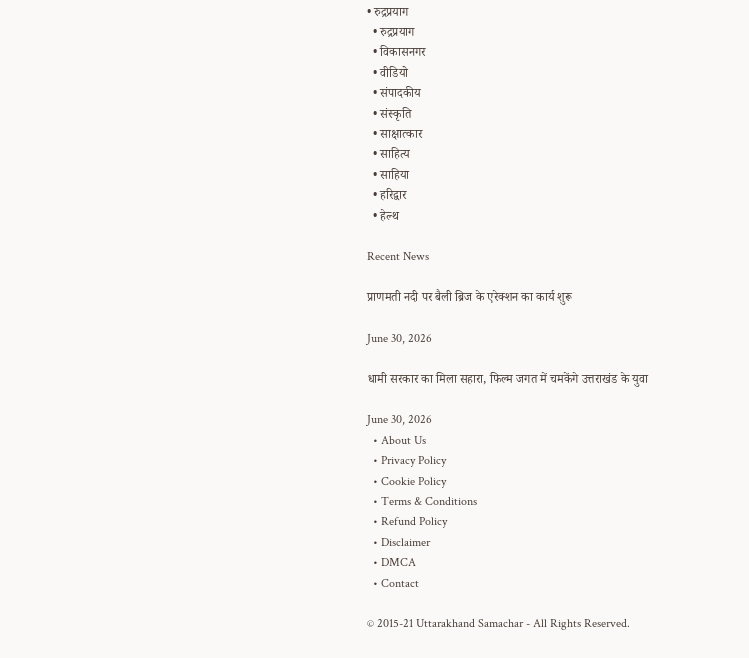• रुद्रप्रयाग
  • रुद्रप्रयाग
  • विकासनगर
  • वीडियो
  • संपादकीय
  • संस्कृति
  • साक्षात्कार
  • साहित्य
  • साहिया
  • हरिद्वार
  • हेल्थ

Recent News

प्राणमती नदी पर बैली ब्रिज के एरेक्शन का कार्य शुरू

June 30, 2026

धामी सरकार का मिला सहारा, फिल्म जगत में चमकेंगे उत्तराखंड के युवा

June 30, 2026
  • About Us
  • Privacy Policy
  • Cookie Policy
  • Terms & Conditions
  • Refund Policy
  • Disclaimer
  • DMCA
  • Contact

© 2015-21 Uttarakhand Samachar - All Rights Reserved.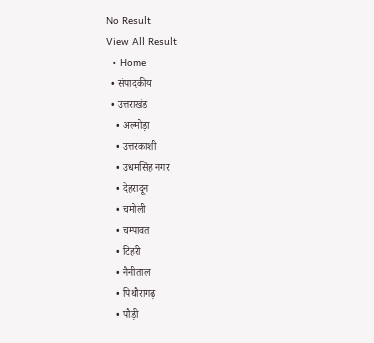No Result
View All Result
  • Home
  • संपादकीय
  • उत्तराखंड
    • अल्मोड़ा
    • उत्तरकाशी
    • उधमसिंह नगर
    • देहरादून
    • चमोली
    • चम्पावत
    • टिहरी
    • नैनीताल
    • पिथौरागढ़
    • पौड़ी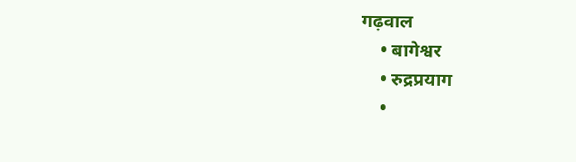गढ़वाल
    • बागेश्वर
    • रुद्रप्रयाग
    •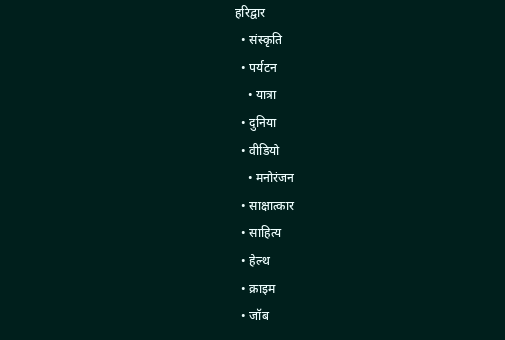हरिद्वार
  • संस्कृति
  • पर्यटन
    • यात्रा
  • दुनिया
  • वीडियो
    • मनोरंजन
  • साक्षात्कार
  • साहित्य
  • हेल्थ
  • क्राइम
  • जॉब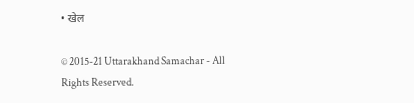• खेल

© 2015-21 Uttarakhand Samachar - All Rights Reserved.